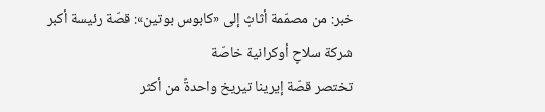خبر: من مصمّمة أثاثٍ إلى «كابوس بوتين»: قصّة رئيسة أكبر شركة سلاحٍ أوكرانية خاصّة
تختصر قصّة إيرينا تيريخ واحدةً من أكثر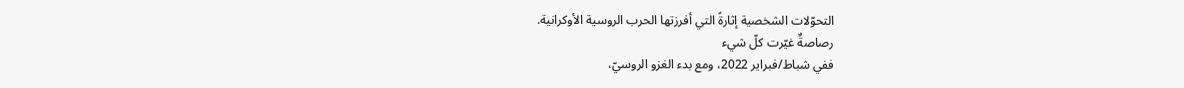التحوّلات الشخصية إثارةً التي أفرزتها الحرب الروسية الأوكرانية.
رصاصةٌ غيّرت كلّ شيء
ففي شباط/فبراير 2022، ومع بدء الغزو الروسيّ،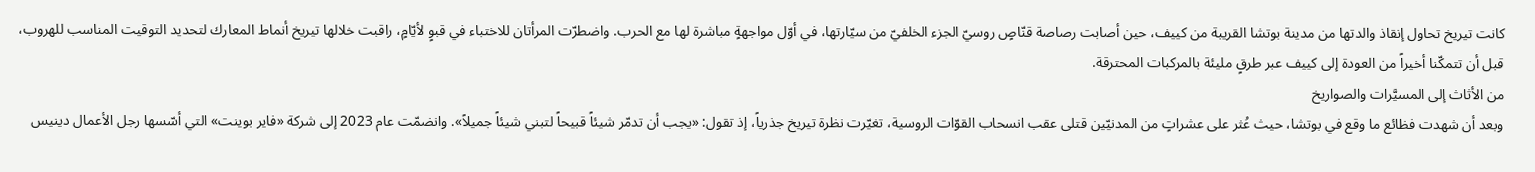كانت تيريخ تحاول إنقاذ والدتها من مدينة بوتشا القريبة من كييف، حين أصابت رصاصة قنّاصٍ روسيّ الجزء الخلفيّ من سيّارتها، في أوّل مواجهةٍ مباشرة لها مع الحرب. واضطرّت المرأتان للاختباء في قبوٍ لأيّامٍ، راقبت خلالها تيريخ أنماط المعارك لتحديد التوقيت المناسب للهروب، قبل أن تتمكّنا أخيراً من العودة إلى كييف عبر طرقٍ مليئة بالمركبات المحترقة.
من الأثاث إلى المسيَّرات والصواريخ
وبعد أن شهدت فظائع ما وقع في بوتشا، حيث عُثر على عشراتٍ من المدنيّين قتلى عقب انسحاب القوّات الروسية، تغيّرت نظرة تيريخ جذرياً، إذ تقول: «يجب أن تدمّر شيئاً قبيحاً لتبني شيئاً جميلاً». وانضمّت عام 2023 إلى شركة «فاير بوينت» التي أسّسها رجل الأعمال دينيس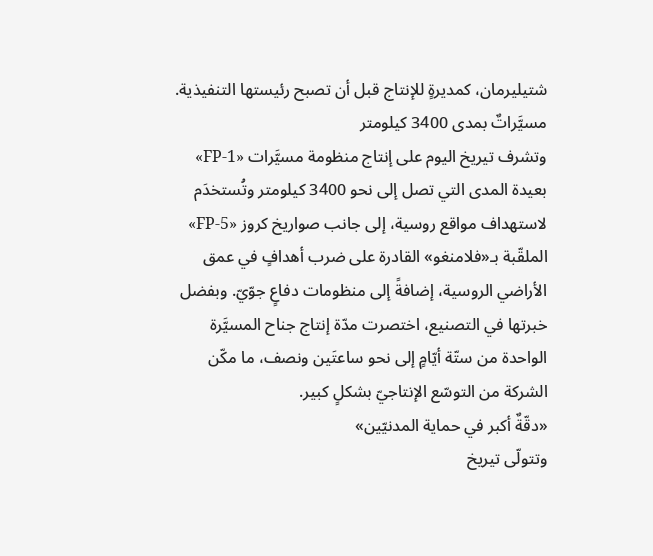شتيليرمان، كمديرةٍ للإنتاج قبل أن تصبح رئيستها التنفيذية.
مسيَّراتٌ بمدى 3400 كيلومتر
وتشرف تيريخ اليوم على إنتاج منظومة مسيَّرات «FP-1» بعيدة المدى التي تصل إلى نحو 3400 كيلومتر وتُستخدَم لاستهداف مواقع روسية، إلى جانب صواريخ كروز «FP-5» الملقّبة بـ«فلامنغو» القادرة على ضرب أهدافٍ في عمق الأراضي الروسية، إضافةً إلى منظومات دفاعٍ جوّيّ. وبفضل خبرتها في التصنيع، اختصرت مدّة إنتاج جناح المسيَّرة الواحدة من ستّة أيّامٍ إلى نحو ساعتَين ونصف، ما مكّن الشركة من التوسّع الإنتاجيّ بشكلٍ كبير.
«دقّةٌ أكبر في حماية المدنيّين»
وتتولّى تيريخ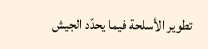تطوير الأسلحة فيما يحدّد الجيش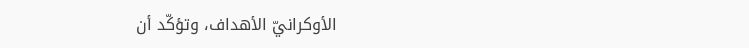الأوكرانيّ الأهداف، وتؤكّد أن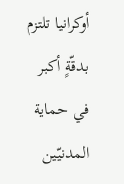أوكرانيا تلتزم بدقّةٍ أكبر في حماية المدنيّين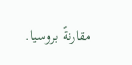مقارنةً بروسيا.